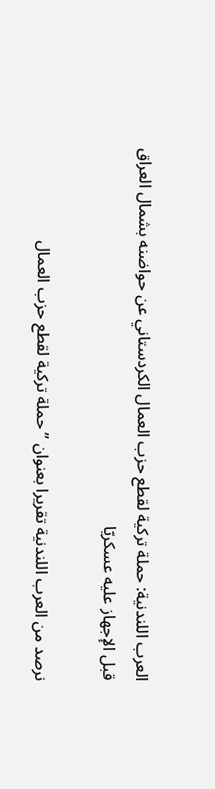العرب اللندنية: حملة تركية لقطع حزب العمال الكردستاني عن حواضنه بشمال العراق قبل الإجهاز عليه عسكريّا

نرصد من العرب اللندنية تقريرا بعنوان ” حملة تركية لقطع حزب العمال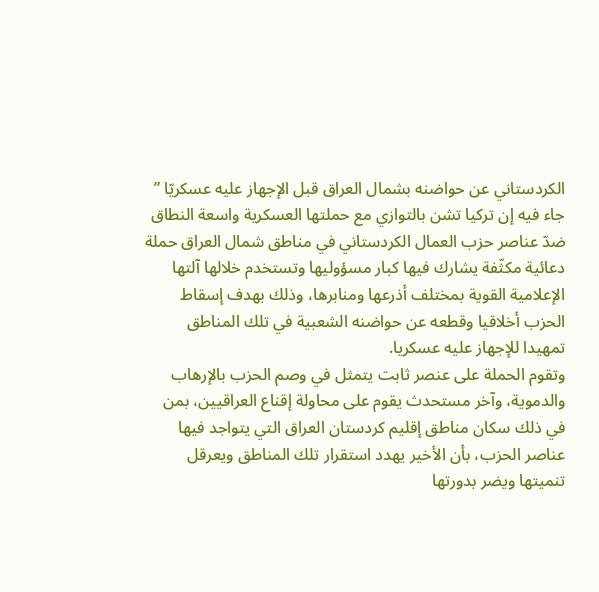الكردستاني عن حواضنه بشمال العراق قبل الإجهاز عليه عسكريّا ” جاء فيه إن تركيا تشن بالتوازي مع حملتها العسكرية واسعة النطاق ضدّ عناصر حزب العمال الكردستاني في مناطق شمال العراق حملة دعائية مكثّفة يشارك فيها كبار مسؤوليها وتستخدم خلالها آلتها الإعلامية القوية بمختلف أذرعها ومنابرها، وذلك بهدف إسقاط الحزب أخلاقيا وقطعه عن حواضنه الشعبية في تلك المناطق تمهيدا للإجهاز عليه عسكريا.
وتقوم الحملة على عنصر ثابت يتمثل في وصم الحزب بالإرهاب والدموية، وآخر مستحدث يقوم على محاولة إقناع العراقيين، بمن في ذلك سكان مناطق إقليم كردستان العراق التي يتواجد فيها عناصر الحزب، بأن الأخير يهدد استقرار تلك المناطق ويعرقل تنميتها ويضر بدورتها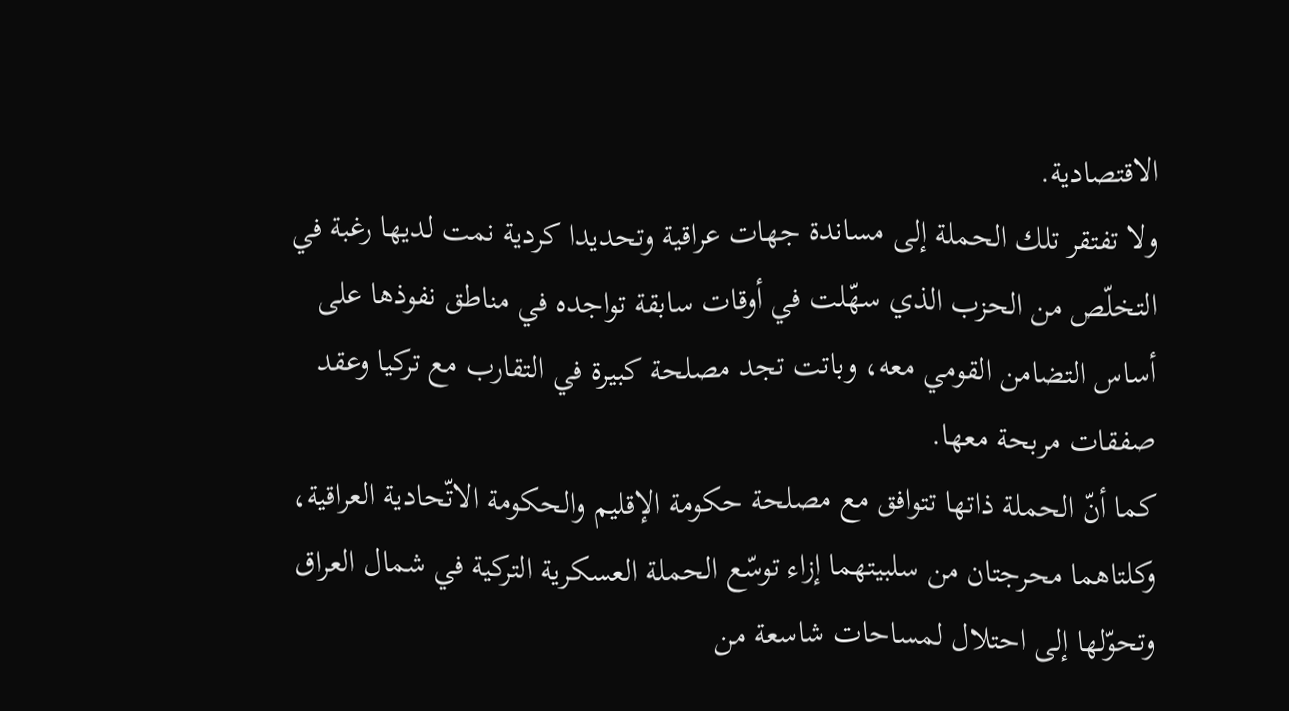الاقتصادية.
ولا تفتقر تلك الحملة إلى مساندة جهات عراقية وتحديدا كردية نمت لديها رغبة في التخلّص من الحزب الذي سهّلت في أوقات سابقة تواجده في مناطق نفوذها على أساس التضامن القومي معه، وباتت تجد مصلحة كبيرة في التقارب مع تركيا وعقد صفقات مربحة معها.
كما أنّ الحملة ذاتها تتوافق مع مصلحة حكومة الإقليم والحكومة الاتّحادية العراقية، وكلتاهما محرجتان من سلبيتهما إزاء توسّع الحملة العسكرية التركية في شمال العراق وتحوّلها إلى احتلال لمساحات شاسعة من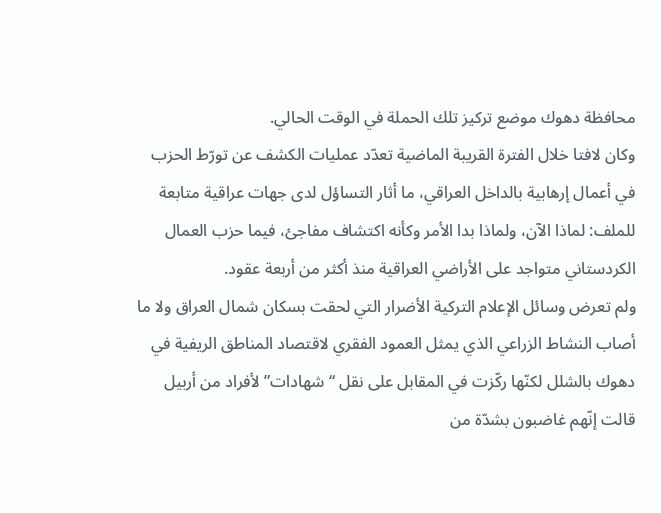محافظة دهوك موضع تركيز تلك الحملة في الوقت الحالي.
وكان لافتا خلال الفترة القريبة الماضية تعدّد عمليات الكشف عن تورّط الحزب في أعمال إرهابية بالداخل العراقي، ما أثار التساؤل لدى جهات عراقية متابعة للملف: لماذا الآن، ولماذا بدا الأمر وكأنه اكتشاف مفاجئ، فيما حزب العمال الكردستاني متواجد على الأراضي العراقية منذ أكثر من أربعة عقود.
ولم تعرض وسائل الإعلام التركية الأضرار التي لحقت بسكان شمال العراق ولا ما أصاب النشاط الزراعي الذي يمثل العمود الفقري لاقتصاد المناطق الريفية في دهوك بالشلل لكنّها ركّزت في المقابل على نقل “شهادات” لأفراد من أربيل قالت إنّهم غاضبون بشدّة من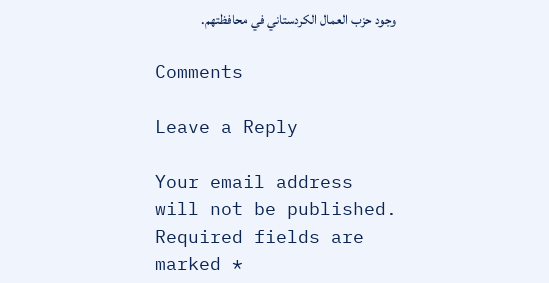وجود حزب العمال الكردستاني في محافظتهم.

Comments

Leave a Reply

Your email address will not be published. Required fields are marked *